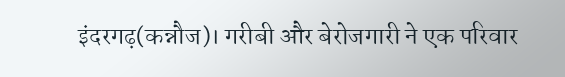इंदरगढ़(कन्नौज)। गरीबी और बेरोजगारी ने एक परिवार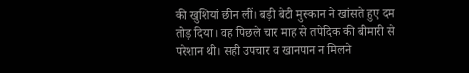की खुशियां छीन लीं। बड़ी बेटी मुस्कान ने खांसते हुए दम तोड़ दिया। वह पिछले चार माह से तपेदिक की बीमारी से परेशान थी। सही उपचार व खानपान न मिलने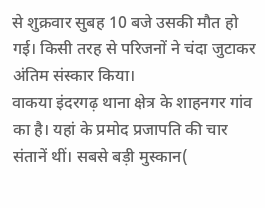से शुक्रवार सुबह 10 बजे उसकी मौत हो गई। किसी तरह से परिजनों ने चंदा जुटाकर अंतिम संस्कार किया।
वाकया इंदरगढ़ थाना क्षेत्र के शाहनगर गांव का है। यहां के प्रमोद प्रजापति की चार संतानें थीं। सबसे बड़ी मुस्कान(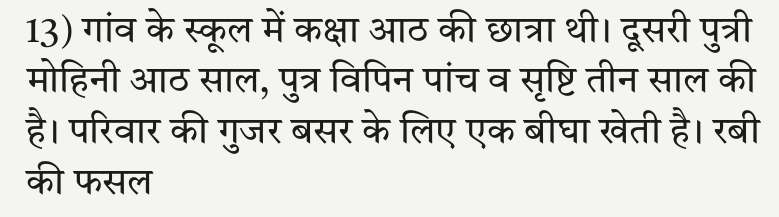13) गांव के स्कूल में कक्षा आठ की छात्रा थी। दूसरी पुत्री मोहिनी आठ साल, पुत्र विपिन पांच व सृष्टि तीन साल की है। परिवार की गुजर बसर के लिए एक बीघा खेती है। रबी की फसल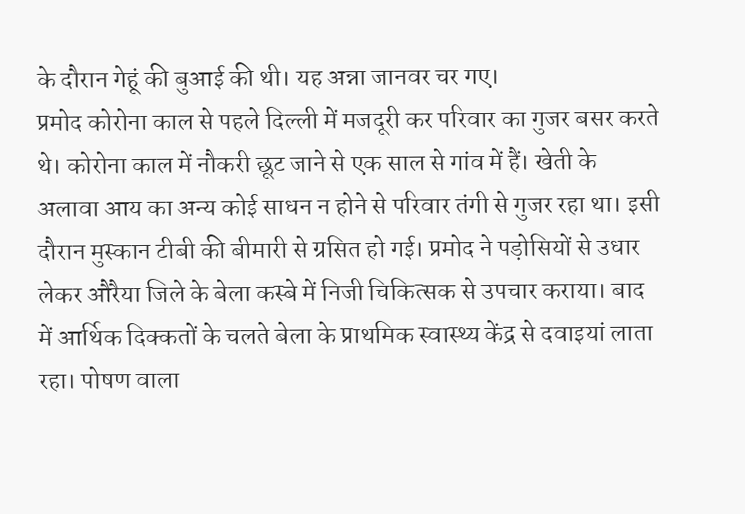के दौरान गेहूं की बुआई की थी। यह अन्ना जानवर चर गए।
प्रमोद कोरोना काल से पहले दिल्ली में मजदूरी कर परिवार का गुजर बसर करते थे। कोरोना काल में नौकरी छूट जाने से एक साल से गांव में हैं। खेती के अलावा आय का अन्य कोई साधन न होने से परिवार तंगी से गुजर रहा था। इसी दौरान मुस्कान टीबी की बीमारी से ग्रसित हो गई। प्रमोद ने पड़ोसियों से उधार लेकर औरैया जिले के बेला कस्बे में निजी चिकित्सक से उपचार कराया। बाद में आर्थिक दिक्कतों के चलते बेला के प्राथमिक स्वास्थ्य केंद्र से दवाइयां लाता रहा। पोषण वाला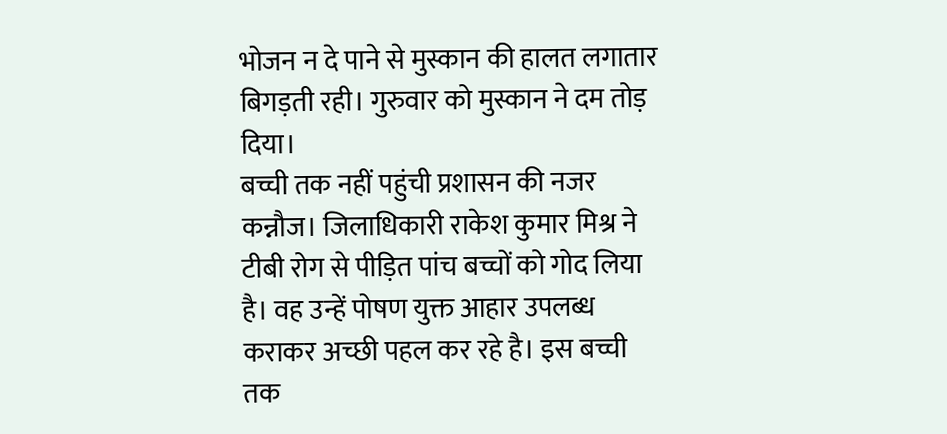भोजन न दे पाने से मुस्कान की हालत लगातार बिगड़ती रही। गुरुवार को मुस्कान ने दम तोड़ दिया।
बच्ची तक नहीं पहुंची प्रशासन की नजर
कन्नौज। जिलाधिकारी राकेश कुमार मिश्र ने टीबी रोग से पीड़ित पांच बच्चों को गोद लिया है। वह उन्हें पोषण युक्त आहार उपलब्ध कराकर अच्छी पहल कर रहे है। इस बच्ची तक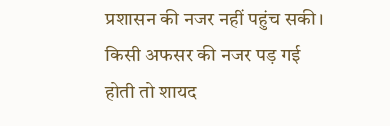प्रशासन की नजर नहीं पहुंच सकी। किसी अफसर की नजर पड़ गई होती तो शायद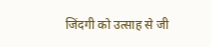जिंदगी को उत्साह से जी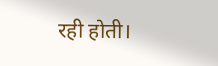रही होती।